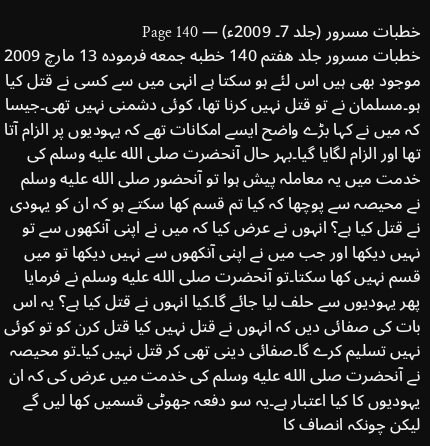خطبات مسرور (جلد 7۔ 2009ء) — Page 140
خطبات مسرور جلد هفتم 140 خطبه جمعه فرموده 13 مارچ 2009 موجود بھی ہیں اس لئے ہو سکتا ہے انہی میں سے کسی نے قتل کیا ہو۔مسلمان نے تو قتل نہیں کرنا تھا، کوئی دشمنی نہیں تھی۔جیسا کہ میں نے کہا بڑے واضح ایسے امکانات تھے کہ یہودیوں پر الزام آتا تھا اور الزام لگایا گیا۔بہر حال آنحضرت صلى الله عليه وسلم کی خدمت میں یہ معاملہ پیش ہوا تو آنحضور صلى الله عليه وسلم نے محیصہ سے پوچھا کہ کیا تم قسم کھا سکتے ہو کہ ان کو یہودی نے قتل کیا ہے؟ انہوں نے عرض کیا کہ میں نے اپنی آنکھوں سے تو نہیں دیکھا اور جب میں نے اپنی آنکھوں سے نہیں دیکھا تو میں قسم نہیں کھا سکتا۔تو آنحضرت صلى الله عليه وسلم نے فرمایا پھر یہودیوں سے حلف لیا جائے گا۔کیا انہوں نے قتل کیا ہے؟ یہ اس بات کی صفائی دیں کہ انہوں نے قتل نہیں کیا قتل کرن کو تو کوئی نہیں تسلیم کرے گا۔صفائی دینی تھی کر قتل نہیں کیا۔تو محیصہ نے آنحضرت صلى الله عليه وسلم کی خدمت میں عرض کی کہ ان یہودیوں کا کیا اعتبار ہے۔یہ سو دفعہ جھوٹی قسمیں کھا لیں گے لیکن چونکہ انصاف کا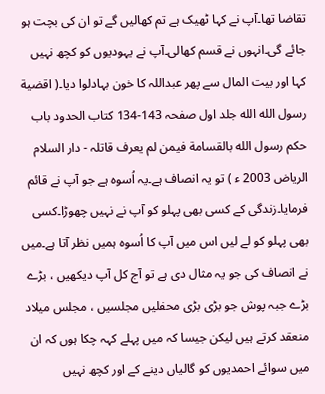تقاضا تھا۔آپ نے کہا ٹھیک ہے تم کھالیں گے تو ان کی بچت ہو جائے گی۔انہوں نے قسم کھالی۔آپ نے یہودیوں کو کچھ نہیں کہا اور بیت المال سے پھر عبداللہ کا خون بہادلوا دیا۔( اقضیة رسول الله الله جلد اول صفحہ 143-134 کتاب الحدود باب حکم رسول الله بالقسامة فيمن لم يعرف قاتلہ - دار السلام الریاض 2003 ء ) تو یہ انصاف ہے۔یہ اُسوہ ہے جو آپ نے قائم فرمایا۔زندگی کے کسی بھی پہلو کو آپ نے نہیں چھوڑا۔کسی بھی پہلو کو لے لیں اس میں آپ کا اُسوہ ہمیں نظر آتا ہے۔میں نے انصاف کی جو یہ مثال دی ہے تو آج کل آپ دیکھیں ، بڑے بڑے جبہ پوش جو بڑی بڑی محفلیں مجلسیں ، مجلس میلاد منعقد کرتے ہیں لیکن جیسا کہ میں پہلے کہہ چکا ہوں کہ ان میں سوائے احمدیوں کو گالیاں دینے کے اور کچھ نہیں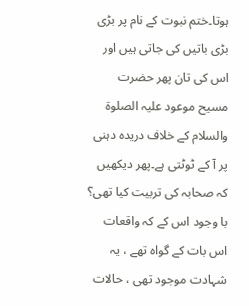ہوتا۔ختم نبوت کے نام پر بڑی بڑی باتیں کی جاتی ہیں اور اس کی تان پھر حضرت مسیح موعود علیہ الصلوۃ والسلام کے خلاف دریدہ دہنی پر آ کے ٹوٹتی ہے۔پھر دیکھیں کہ صحابہ کی تربیت کیا تھی؟ با وجود اس کے کہ واقعات اس بات کے گواہ تھے ، یہ شہادت موجود تھی ، حالات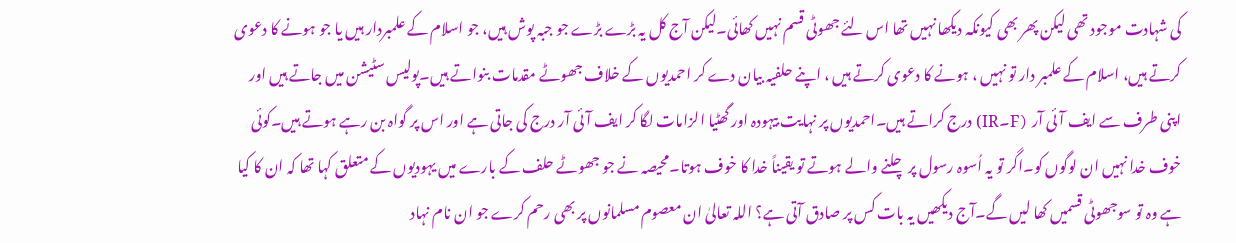کی شہادت موجود تھی لیکن پھر بھی کیونکہ دیکھا نہیں تھا اس لئے جھوٹی قسم نہیں کھائی۔لیکن آج کل یہ بڑے بڑے جو جبہ پوش ہیں، جو اسلام کے علمبردار ہیں یا جو ہونے کا دعوی کرتے ہیں، اسلام کے علمبر دار تو نہیں ، ہونے کا دعوی کرتے ہیں ، اپنے حلفیہ بیان دے کر احمدیوں کے خلاف جھوٹے مقدمات بنواتے ہیں۔پولیس سٹیشن میں جاتے ہیں اور اپنی طرف سے ایف آئی آر (F۔IR) درج کراتے ہیں۔احمدیوں پر نہایت بیہودہ اور گھٹیا الزامات لگا کر ایف آئی آر درج کی جاتی ہے اور اس پر گواہ بن رہے ہوتے ہیں۔کوئی خوف خدا نہیں ان لوگوں کو۔اگر تو یہ اُسوہ رسول پر چلنے والے ہوتے تو یقیناً خدا کا خوف ہوتا۔محیصہ نے جو جھوٹے حلف کے بارے میں یہودیوں کے متعلق کہا تھا کہ ان کا کیا ہے وہ تو سوجھوٹی قسمیں کھا لیں گے۔آج دیکھیں یہ بات کس پر صادق آتی ہے؟ اللہ تعالیٰ ان معصوم مسلمانوں پر بھی رحم کرے جو ان نام نہاد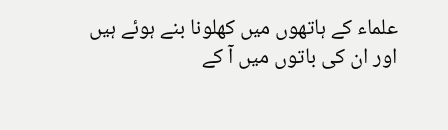علماء کے ہاتھوں میں کھلونا بنے ہوئے ہیں اور ان کی باتوں میں آ کے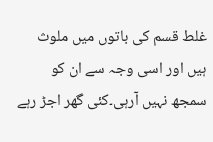غلط قسم کی باتوں میں ملوث ہیں اور اسی وجہ سے ان کو سمجھ نہیں آرہی۔کئی گھر اجڑ رہے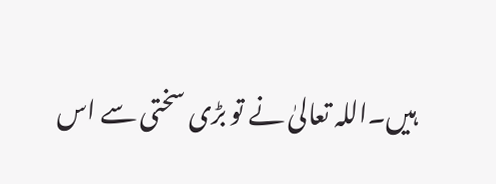ہیں۔اللہ تعالیٰ نے تو بڑی سختی سے اس